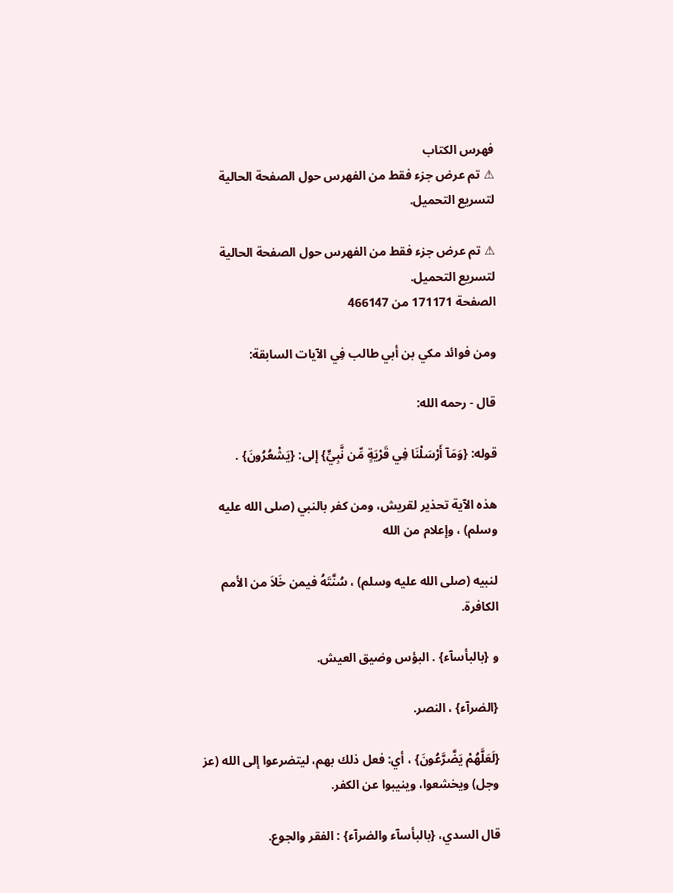فهرس الكتاب
⚠ تم عرض جزء فقط من الفهرس حول الصفحة الحالية لتسريع التحميل.

⚠ تم عرض جزء فقط من الفهرس حول الصفحة الحالية لتسريع التحميل.
الصفحة 171171 من 466147

ومن فوائد مكي بن أبي طالب فِي الآيات السابقة:

قال - رحمه الله:

قوله: {وَمَآ أَرْسَلْنَا فِي قَرْيَةٍ مِّن نَّبِيٍّ} إلى: {يَشْعُرُونَ} .

هذه الآية تحذير لقريش، ومن كفر بالنبي (صلى الله عليه وسلم) ، وإعلام من الله

لنبيه (صلى الله عليه وسلم) ، سُنَّتَهُ فيمن خَلاَ من الأمم الكافرة.

و {بالبأسآء} . البؤس وضيق العيش.

{الضرآء} ، النصر.

{لَعَلَّهُمْ يَضَّرَّعُونَ} ، أي: فعل ذلك بهم، ليتضرعوا إلى الله (عز وجل) ويخشعوا، وينيبوا عن الكفر.

قال السدي، {بالبأسآء والضرآء} : الفقر والجوع.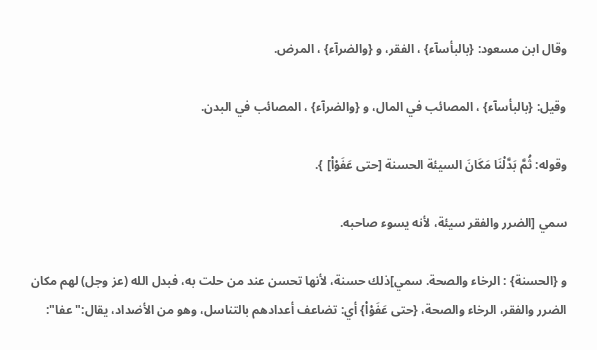وقال ابن مسعود: {بالبأسآء} ، الفقر، و {والضرآء} ، المرض.

وقيل: {بالبأسآء} ، المصائب في المال، و {والضرآء} ، المصائب في البدن.

وقوله: ثُمَّ بَدَّلْنَا مَكَانَ السيئة الحسنة [حتى عَفَوْاْ] }.

سمي [الضرر والفقر سيئة، لأنه يسوء صاحبه.

و {الحسنة} : الرخاء والصحة. سمي]ذلك حسنة، لأنها تحسن عند من حلت به، فبدل الله (عز وجل) لهم مكان الضرر والفقر، الرخاء والصحة، {حتى عَفَوْاْ} أي: تضاعف أعدادهم بالتناسل، وهو من الأضداد، يقال:"عفا":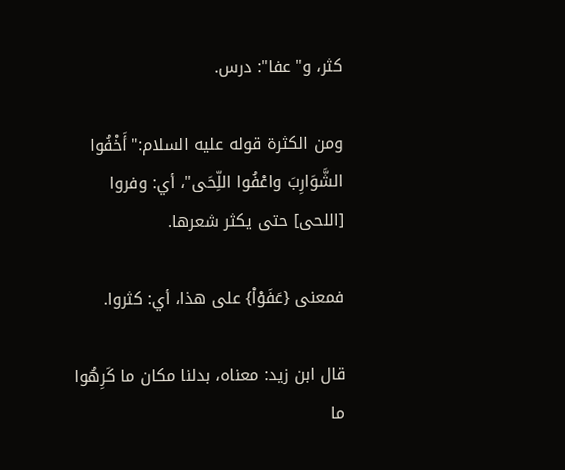كثر، و"عفا": درس.

ومن الكثرة قوله عليه السلام:"أَخْفُوا الشَّوَارِبَ واعْفُوا اللِّحَى"، أي: وفروا [اللحى] حتى يكثر شعرها.

فمعنى {عَفَوْاْ} على هذا، أي: كثروا.

قال ابن زيد: معناه، بدلنا مكان ما كَرِهُوا ما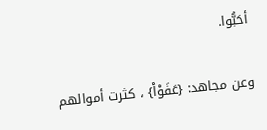أحَبُّوا.

وعن مجاهد: {عَفَوْاْ} ، كثرت أموالهم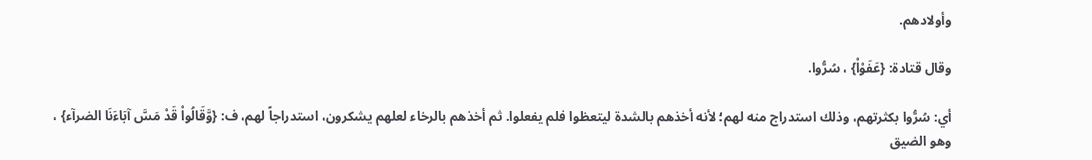وأولادهم.

وقال قتادة: {عَفَوْاْ} ، سُرُّوا.

أي: سُرُّوا بكثرتهم، وذلك استدراج منه لهم؛ لأنه أخذهم بالشدة ليتعظوا فلم يفعلوا. ثم أخذهم بالرخاء لعلهم يشكرون، استدراجاً لهم، ف: {وَّقَالُواْ قَدْ مَسَّ آبَاءَنَا الضرآء} ، وهو الضيق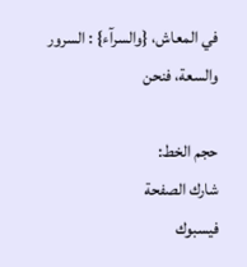في المعاش، {والسرآء} : السرور والسعة، فنحن

حجم الخط:
شارك الصفحة
فيسبوك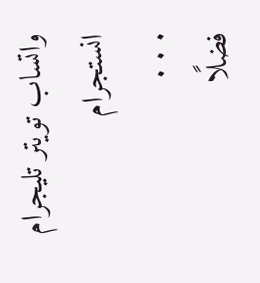واتساب تويتر تليجرام انستجرام
. . .
فضلًا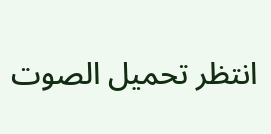انتظر تحميل الصوت